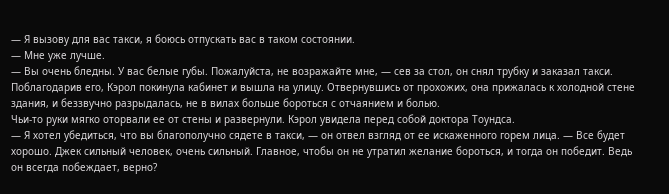— Я вызову для вас такси, я боюсь отпускать вас в таком состоянии.
— Мне уже лучше.
— Вы очень бледны. У вас белые губы. Пожалуйста, не возражайте мне, — сев за стол, он снял трубку и заказал такси.
Поблагодарив его, Кэрол покинула кабинет и вышла на улицу. Отвернувшись от прохожих, она прижалась к холодной стене здания, и беззвучно разрыдалась, не в вилах больше бороться с отчаянием и болью.
Чьи-то руки мягко оторвали ее от стены и развернули. Кэрол увидела перед собой доктора Тоундса.
— Я хотел убедиться, что вы благополучно сядете в такси, — он отвел взгляд от ее искаженного горем лица. — Все будет хорошо. Джек сильный человек, очень сильный. Главное, чтобы он не утратил желание бороться, и тогда он победит. Ведь он всегда побеждает, верно?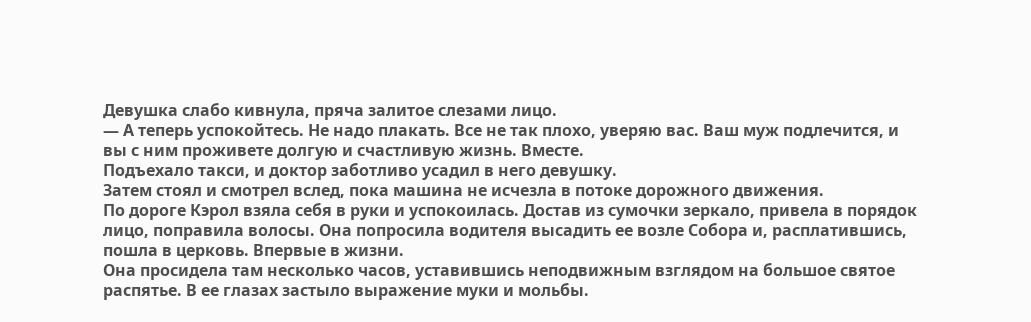Девушка слабо кивнула, пряча залитое слезами лицо.
— А теперь успокойтесь. Не надо плакать. Все не так плохо, уверяю вас. Ваш муж подлечится, и вы с ним проживете долгую и счастливую жизнь. Вместе.
Подъехало такси, и доктор заботливо усадил в него девушку.
Затем стоял и смотрел вслед, пока машина не исчезла в потоке дорожного движения.
По дороге Кэрол взяла себя в руки и успокоилась. Достав из сумочки зеркало, привела в порядок лицо, поправила волосы. Она попросила водителя высадить ее возле Собора и, расплатившись, пошла в церковь. Впервые в жизни.
Она просидела там несколько часов, уставившись неподвижным взглядом на большое святое распятье. В ее глазах застыло выражение муки и мольбы.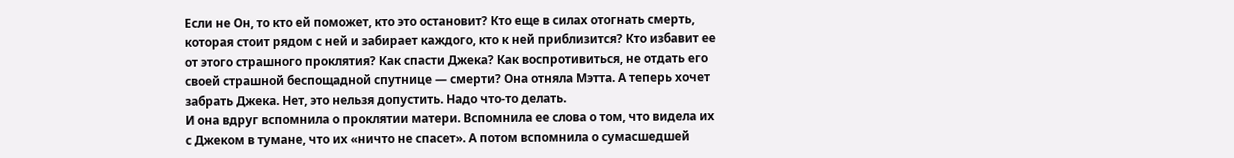Если не Он, то кто ей поможет, кто это остановит? Кто еще в силах отогнать смерть, которая стоит рядом с ней и забирает каждого, кто к ней приблизится? Кто избавит ее от этого страшного проклятия? Как спасти Джека? Как воспротивиться, не отдать его своей страшной беспощадной спутнице — смерти? Она отняла Мэтта. А теперь хочет забрать Джека. Нет, это нельзя допустить. Надо что-то делать.
И она вдруг вспомнила о проклятии матери. Вспомнила ее слова о том, что видела их с Джеком в тумане, что их «ничто не спасет». А потом вспомнила о сумасшедшей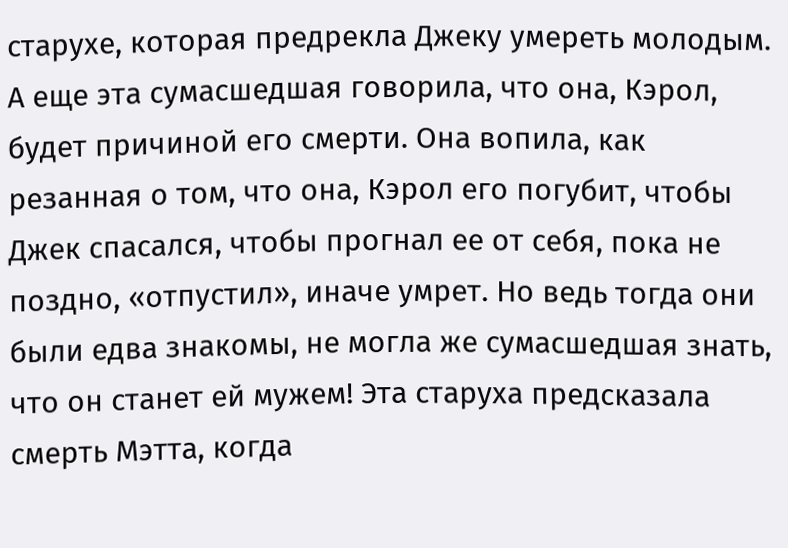старухе, которая предрекла Джеку умереть молодым. А еще эта сумасшедшая говорила, что она, Кэрол, будет причиной его смерти. Она вопила, как резанная о том, что она, Кэрол его погубит, чтобы Джек спасался, чтобы прогнал ее от себя, пока не поздно, «отпустил», иначе умрет. Но ведь тогда они были едва знакомы, не могла же сумасшедшая знать, что он станет ей мужем! Эта старуха предсказала смерть Мэтта, когда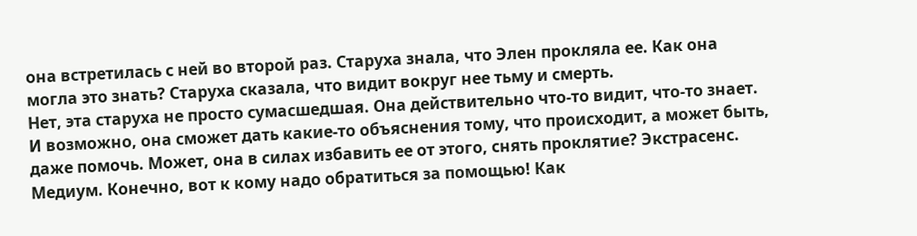она встретилась с ней во второй раз. Старуха знала, что Элен прокляла ее. Как она могла это знать? Старуха сказала, что видит вокруг нее тьму и смерть.
Нет, эта старуха не просто сумасшедшая. Она действительно что-то видит, что-то знает. И возможно, она сможет дать какие-то объяснения тому, что происходит, а может быть, даже помочь. Может, она в силах избавить ее от этого, снять проклятие? Экстрасенс. Медиум. Конечно, вот к кому надо обратиться за помощью! Как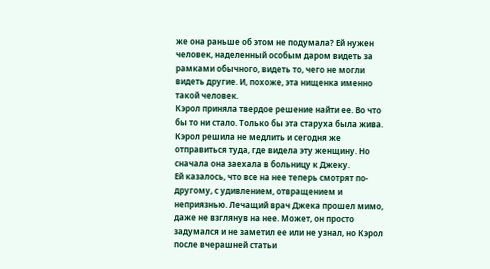же она раньше об этом не подумала? Ей нужен человек, наделенный особым даром видеть за рамками обычного, видеть то, чего не могли видеть другие. И, похоже, эта нищенка именно такой человек.
Кэрол приняла твердое решение найти ее. Во что бы то ни стало. Только бы эта старуха была жива. Кэрол решила не медлить и сегодня же отправиться туда, где видела эту женщину. Но сначала она заехала в больницу к Джеку.
Ей казалось, что все на нее теперь смотрят по-другому, с удивлением, отвращением и неприязнью. Лечащий врач Джека прошел мимо, даже не взглянув на нее. Может, он просто задумался и не заметил ее или не узнал, но Кэрол после вчерашней статьи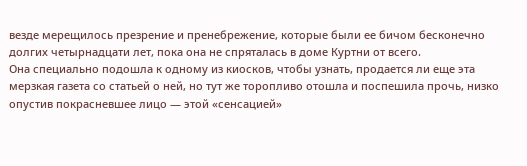везде мерещилось презрение и пренебрежение, которые были ее бичом бесконечно долгих четырнадцати лет, пока она не спряталась в доме Куртни от всего.
Она специально подошла к одному из киосков, чтобы узнать, продается ли еще эта мерзкая газета со статьей о ней, но тут же торопливо отошла и поспешила прочь, низко опустив покрасневшее лицо — этой «сенсацией»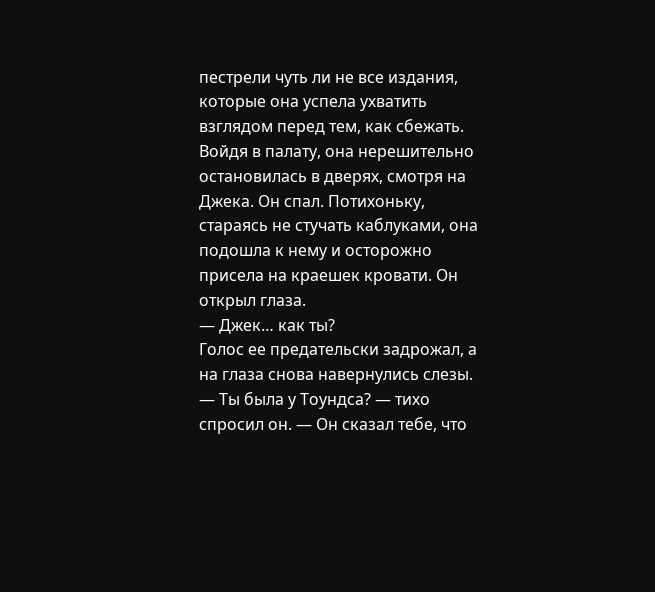пестрели чуть ли не все издания, которые она успела ухватить взглядом перед тем, как сбежать.
Войдя в палату, она нерешительно остановилась в дверях, смотря на Джека. Он спал. Потихоньку, стараясь не стучать каблуками, она подошла к нему и осторожно присела на краешек кровати. Он открыл глаза.
— Джек… как ты?
Голос ее предательски задрожал, а на глаза снова навернулись слезы.
— Ты была у Тоундса? — тихо спросил он. — Он сказал тебе, что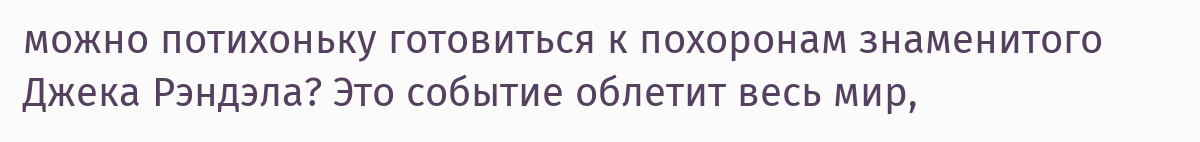можно потихоньку готовиться к похоронам знаменитого Джека Рэндэла? Это событие облетит весь мир,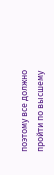поэтому все должно пройти по высшему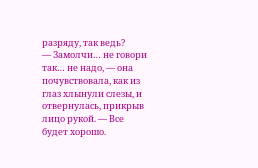разряду, так ведь?
— Замолчи… не говори так… не надо, — она почувствовала, как из глаз хлынули слезы, и отвернулась, прикрыв лицо рукой. — Все будет хорошо.